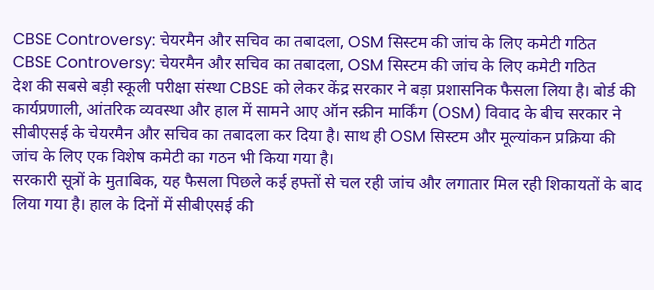CBSE Controversy: चेयरमैन और सचिव का तबादला, OSM सिस्टम की जांच के लिए कमेटी गठित
CBSE Controversy: चेयरमैन और सचिव का तबादला, OSM सिस्टम की जांच के लिए कमेटी गठित
देश की सबसे बड़ी स्कूली परीक्षा संस्था CBSE को लेकर केंद्र सरकार ने बड़ा प्रशासनिक फैसला लिया है। बोर्ड की कार्यप्रणाली, आंतरिक व्यवस्था और हाल में सामने आए ऑन स्क्रीन मार्किंग (OSM) विवाद के बीच सरकार ने सीबीएसई के चेयरमैन और सचिव का तबादला कर दिया है। साथ ही OSM सिस्टम और मूल्यांकन प्रक्रिया की जांच के लिए एक विशेष कमेटी का गठन भी किया गया है।
सरकारी सूत्रों के मुताबिक, यह फैसला पिछले कई हफ्तों से चल रही जांच और लगातार मिल रही शिकायतों के बाद लिया गया है। हाल के दिनों में सीबीएसई की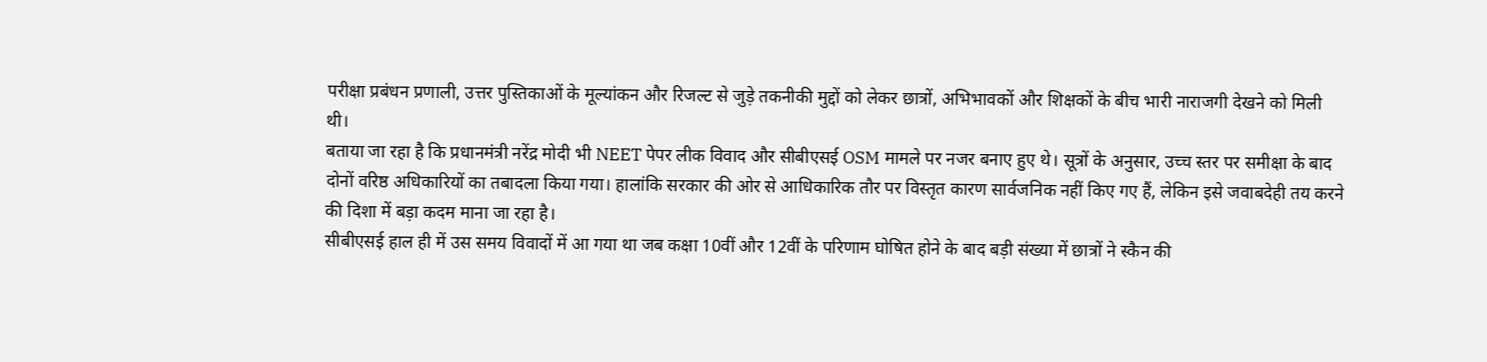परीक्षा प्रबंधन प्रणाली, उत्तर पुस्तिकाओं के मूल्यांकन और रिजल्ट से जुड़े तकनीकी मुद्दों को लेकर छात्रों, अभिभावकों और शिक्षकों के बीच भारी नाराजगी देखने को मिली थी।
बताया जा रहा है कि प्रधानमंत्री नरेंद्र मोदी भी NEET पेपर लीक विवाद और सीबीएसई OSM मामले पर नजर बनाए हुए थे। सूत्रों के अनुसार, उच्च स्तर पर समीक्षा के बाद दोनों वरिष्ठ अधिकारियों का तबादला किया गया। हालांकि सरकार की ओर से आधिकारिक तौर पर विस्तृत कारण सार्वजनिक नहीं किए गए हैं, लेकिन इसे जवाबदेही तय करने की दिशा में बड़ा कदम माना जा रहा है।
सीबीएसई हाल ही में उस समय विवादों में आ गया था जब कक्षा 10वीं और 12वीं के परिणाम घोषित होने के बाद बड़ी संख्या में छात्रों ने स्कैन की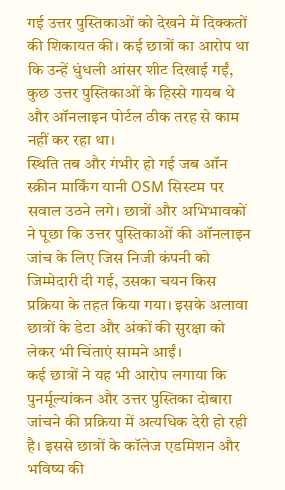गई उत्तर पुस्तिकाओं को देखने में दिक्कतों की शिकायत की। कई छात्रों का आरोप था कि उन्हें धुंधली आंसर शीट दिखाई गईं, कुछ उत्तर पुस्तिकाओं के हिस्से गायब थे और ऑनलाइन पोर्टल ठीक तरह से काम नहीं कर रहा था।
स्थिति तब और गंभीर हो गई जब ऑन स्क्रीन मार्किंग यानी OSM सिस्टम पर सवाल उठने लगे। छात्रों और अभिभावकों ने पूछा कि उत्तर पुस्तिकाओं की ऑनलाइन जांच के लिए जिस निजी कंपनी को जिम्मेदारी दी गई, उसका चयन किस प्रक्रिया के तहत किया गया। इसके अलावा छात्रों के डेटा और अंकों की सुरक्षा को लेकर भी चिंताएं सामने आईं।
कई छात्रों ने यह भी आरोप लगाया कि पुनर्मूल्यांकन और उत्तर पुस्तिका दोबारा जांचने की प्रक्रिया में अत्यधिक देरी हो रही है। इससे छात्रों के कॉलेज एडमिशन और भविष्य की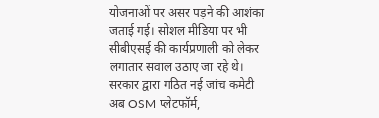योजनाओं पर असर पड़ने की आशंका जताई गई। सोशल मीडिया पर भी सीबीएसई की कार्यप्रणाली को लेकर लगातार सवाल उठाए जा रहे थे।
सरकार द्वारा गठित नई जांच कमेटी अब OSM प्लेटफॉर्म,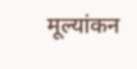मूल्यांकन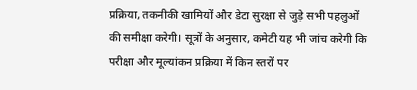प्रक्रिया, तकनीकी खामियों और डेटा सुरक्षा से जुड़े सभी पहलुओं की समीक्षा करेगी। सूत्रों के अनुसार, कमेटी यह भी जांच करेगी कि परीक्षा और मूल्यांकन प्रक्रिया में किन स्तरों पर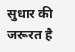सुधार की जरूरत है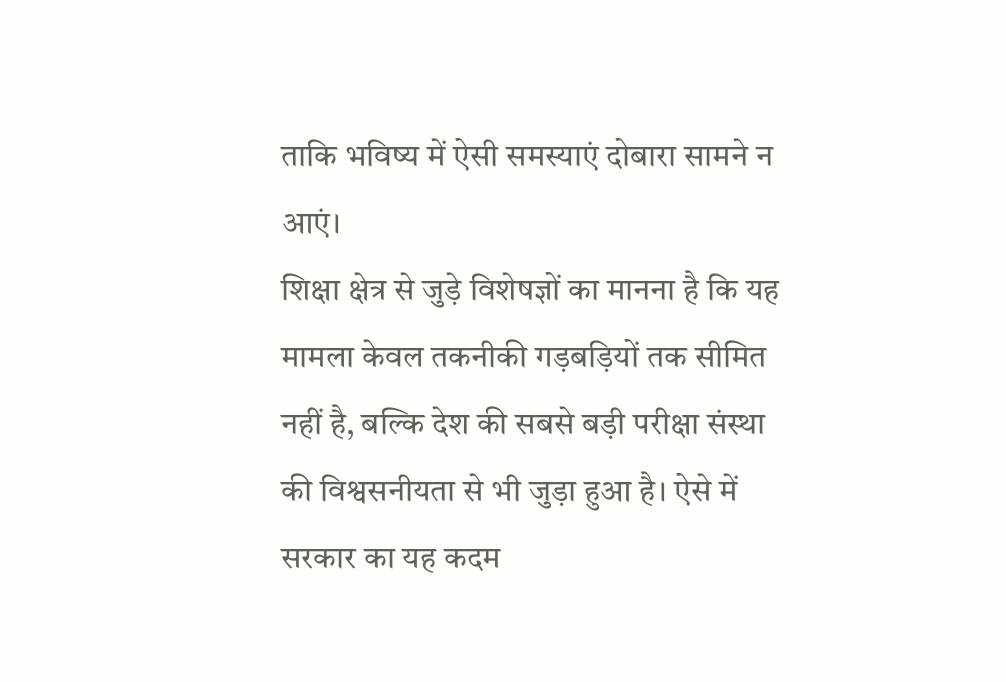ताकि भविष्य में ऐसी समस्याएं दोबारा सामने न आएं।
शिक्षा क्षेत्र से जुड़े विशेषज्ञों का मानना है कि यह मामला केवल तकनीकी गड़बड़ियों तक सीमित नहीं है, बल्कि देश की सबसे बड़ी परीक्षा संस्था की विश्वसनीयता से भी जुड़ा हुआ है। ऐसे में सरकार का यह कदम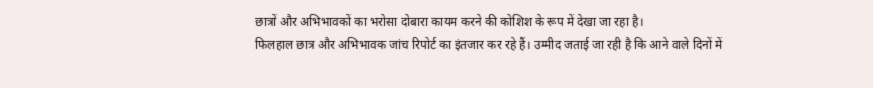छात्रों और अभिभावकों का भरोसा दोबारा कायम करने की कोशिश के रूप में देखा जा रहा है।
फिलहाल छात्र और अभिभावक जांच रिपोर्ट का इंतजार कर रहे हैं। उम्मीद जताई जा रही है कि आने वाले दिनों में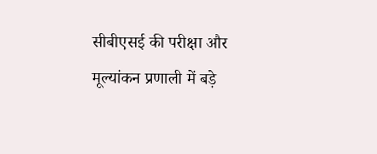सीबीएसई की परीक्षा और मूल्यांकन प्रणाली में बड़े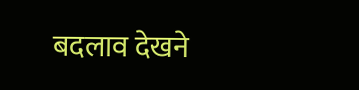बदलाव देखने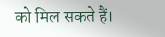को मिल सकते हैं।